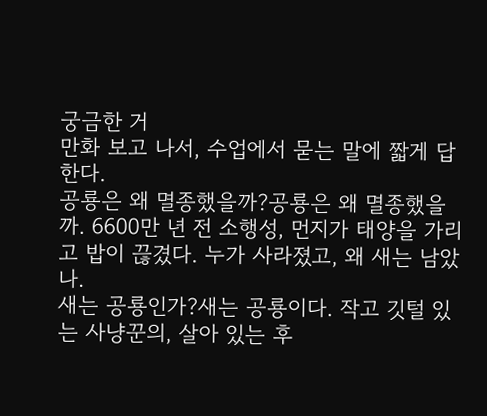궁금한 거
만화 보고 나서, 수업에서 묻는 말에 짧게 답한다.
공룡은 왜 멸종했을까?공룡은 왜 멸종했을까. 6600만 년 전 소행성, 먼지가 태양을 가리고 밥이 끊겼다. 누가 사라졌고, 왜 새는 남았나.
새는 공룡인가?새는 공룡이다. 작고 깃털 있는 사냥꾼의, 살아 있는 후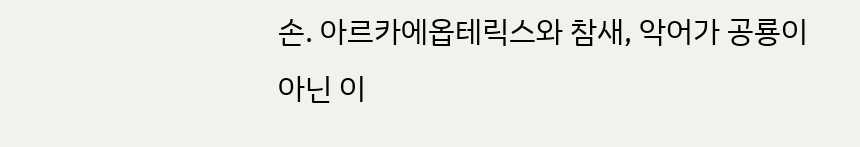손. 아르카에옵테릭스와 참새, 악어가 공룡이 아닌 이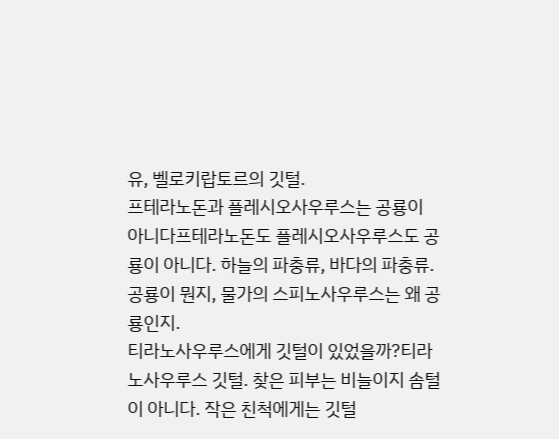유, 벨로키랍토르의 깃털.
프테라노돈과 플레시오사우루스는 공룡이 아니다프테라노돈도 플레시오사우루스도 공룡이 아니다. 하늘의 파충류, 바다의 파충류. 공룡이 뭔지, 물가의 스피노사우루스는 왜 공룡인지.
티라노사우루스에게 깃털이 있었을까?티라노사우루스 깃털. 찾은 피부는 비늘이지 솜털이 아니다. 작은 친척에게는 깃털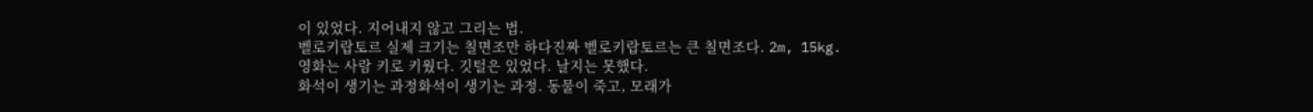이 있었다. 지어내지 않고 그리는 법.
벨로키랍토르 실제 크기는 칠면조만 하다진짜 벨로키랍토르는 큰 칠면조다. 2m, 15kg. 영화는 사람 키로 키웠다. 깃털은 있었다. 날지는 못했다.
화석이 생기는 과정화석이 생기는 과정. 동물이 죽고, 모래가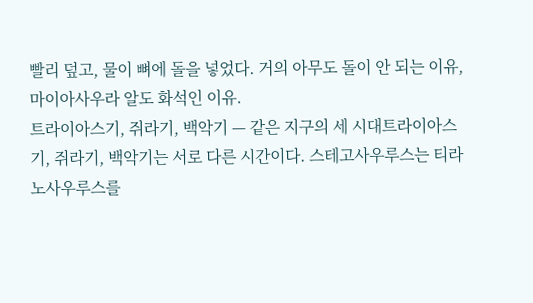빨리 덮고, 물이 뼈에 돌을 넣었다. 거의 아무도 돌이 안 되는 이유, 마이아사우라 알도 화석인 이유.
트라이아스기, 쥐라기, 백악기 — 같은 지구의 세 시대트라이아스기, 쥐라기, 백악기는 서로 다른 시간이다. 스테고사우루스는 티라노사우루스를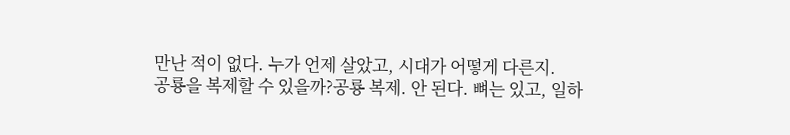만난 적이 없다. 누가 언제 살았고, 시대가 어떻게 다른지.
공룡을 복제할 수 있을까?공룡 복제. 안 된다. 뼈는 있고, 일하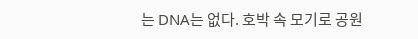는 DNA는 없다. 호박 속 모기로 공원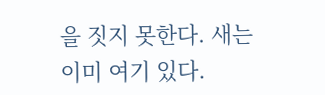을 짓지 못한다. 새는 이미 여기 있다.